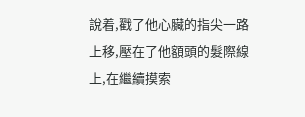說着,戳了他心臟的指尖一路上移,壓在了他額頭的髮際線上,在繼續摸索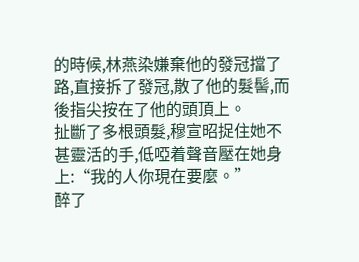的時候,林燕染嫌棄他的發冠擋了路,直接拆了發冠,散了他的髮髻,而後指尖按在了他的頭頂上。
扯斷了多根頭髮,穆宣昭捉住她不甚靈活的手,低啞着聲音壓在她身上:“我的人你現在要麼。”
醉了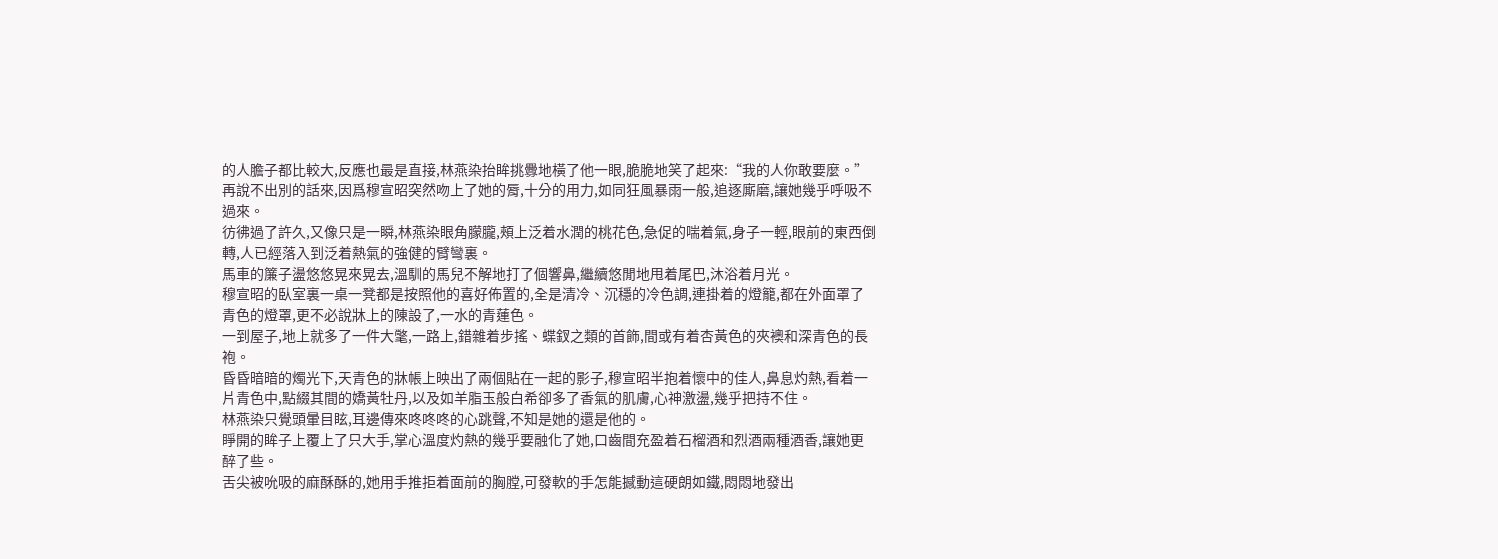的人膽子都比較大,反應也最是直接,林燕染抬眸挑釁地橫了他一眼,脆脆地笑了起來:“我的人你敢要麼。”
再說不出別的話來,因爲穆宣昭突然吻上了她的脣,十分的用力,如同狂風暴雨一般,追逐廝磨,讓她幾乎呼吸不過來。
彷彿過了許久,又像只是一瞬,林燕染眼角朦朧,頰上泛着水潤的桃花色,急促的喘着氣,身子一輕,眼前的東西倒轉,人已經落入到泛着熱氣的強健的臂彎裏。
馬車的簾子盪悠悠晃來晃去,溫馴的馬兒不解地打了個響鼻,繼續悠閒地甩着尾巴,沐浴着月光。
穆宣昭的臥室裏一桌一凳都是按照他的喜好佈置的,全是清冷、沉穩的冷色調,連掛着的燈籠,都在外面罩了青色的燈罩,更不必說牀上的陳設了,一水的青蓮色。
一到屋子,地上就多了一件大氅,一路上,錯雜着步搖、蝶釵之類的首飾,間或有着杏黃色的夾襖和深青色的長袍。
昏昏暗暗的燭光下,天青色的牀帳上映出了兩個貼在一起的影子,穆宣昭半抱着懷中的佳人,鼻息灼熱,看着一片青色中,點綴其間的嬌黃牡丹,以及如羊脂玉般白希卻多了香氣的肌膚,心神激盪,幾乎把持不住。
林燕染只覺頭暈目眩,耳邊傳來咚咚咚的心跳聲,不知是她的還是他的。
睜開的眸子上覆上了只大手,掌心溫度灼熱的幾乎要融化了她,口齒間充盈着石榴酒和烈酒兩種酒香,讓她更醉了些。
舌尖被吮吸的麻酥酥的,她用手推拒着面前的胸膛,可發軟的手怎能撼動這硬朗如鐵,悶悶地發出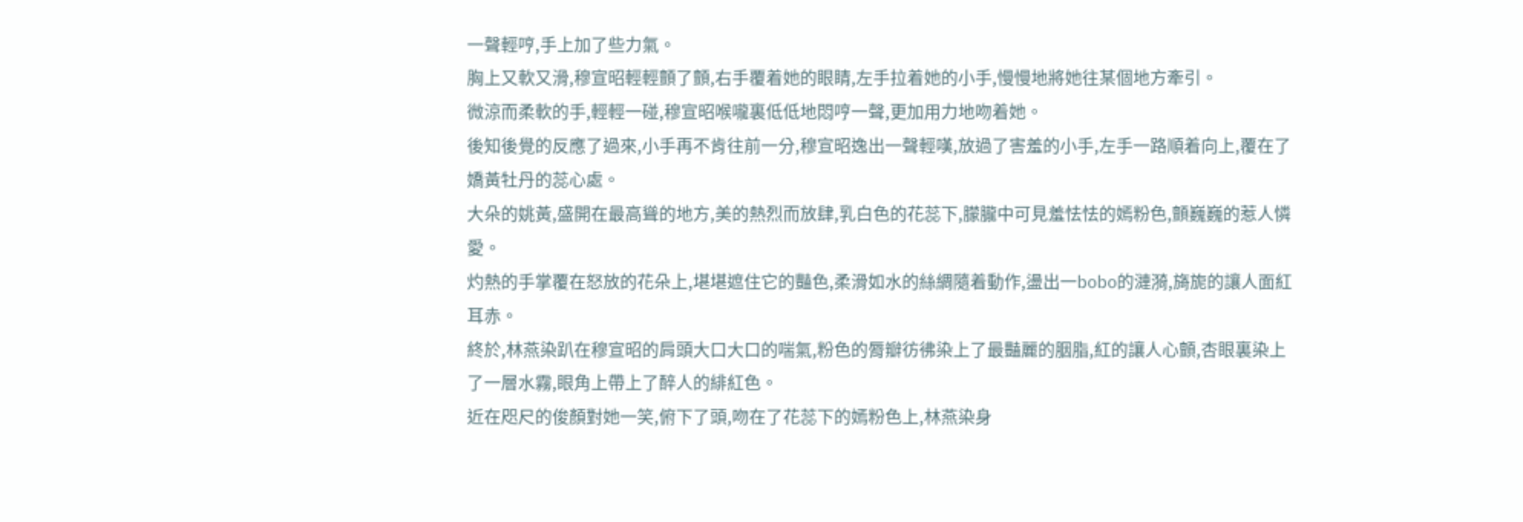一聲輕哼,手上加了些力氣。
胸上又軟又滑,穆宣昭輕輕顫了顫,右手覆着她的眼睛,左手拉着她的小手,慢慢地將她往某個地方牽引。
微涼而柔軟的手,輕輕一碰,穆宣昭喉嚨裏低低地悶哼一聲,更加用力地吻着她。
後知後覺的反應了過來,小手再不肯往前一分,穆宣昭逸出一聲輕嘆,放過了害羞的小手,左手一路順着向上,覆在了嬌黃牡丹的蕊心處。
大朵的姚黃,盛開在最高聳的地方,美的熱烈而放肆,乳白色的花蕊下,朦朧中可見羞怯怯的嫣粉色,顫巍巍的惹人憐愛。
灼熱的手掌覆在怒放的花朵上,堪堪遮住它的豔色,柔滑如水的絲綢隨着動作,盪出一bobo的漣漪,旖旎的讓人面紅耳赤。
終於,林燕染趴在穆宣昭的肩頭大口大口的喘氣,粉色的脣瓣彷彿染上了最豔麗的胭脂,紅的讓人心顫,杏眼裏染上了一層水霧,眼角上帶上了醉人的緋紅色。
近在咫尺的俊顏對她一笑,俯下了頭,吻在了花蕊下的嫣粉色上,林燕染身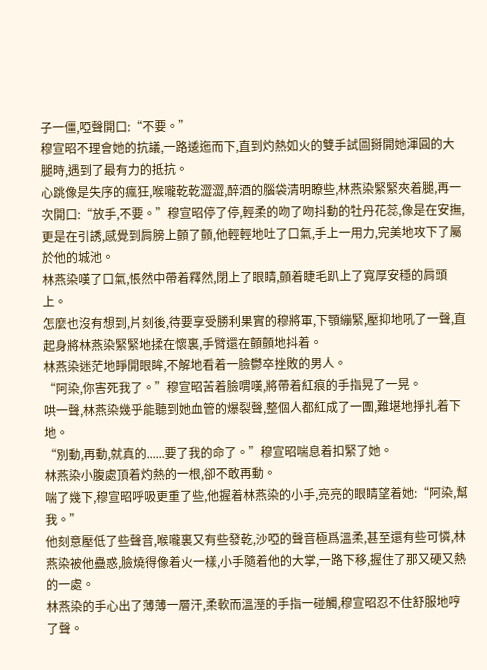子一僵,啞聲開口:“不要。”
穆宣昭不理會她的抗議,一路逶迤而下,直到灼熱如火的雙手試圖掰開她渾圓的大腿時,遇到了最有力的抵抗。
心跳像是失序的瘋狂,喉嚨乾乾澀澀,醉酒的腦袋清明瞭些,林燕染緊緊夾着腿,再一次開口:“放手,不要。”穆宣昭停了停,輕柔的吻了吻抖動的牡丹花蕊,像是在安撫,更是在引誘,感覺到肩膀上顫了顫,他輕輕地吐了口氣,手上一用力,完美地攻下了屬於他的城池。
林燕染嘆了口氣,悵然中帶着釋然,閉上了眼睛,顫着睫毛趴上了寬厚安穩的肩頭上。
怎麼也沒有想到,片刻後,待要享受勝利果實的穆將軍,下顎繃緊,壓抑地吼了一聲,直起身將林燕染緊緊地揉在懷裏,手臂還在顫顫地抖着。
林燕染迷茫地睜開眼眸,不解地看着一臉鬱卒挫敗的男人。
“阿染,你害死我了。”穆宣昭苦着臉喟嘆,將帶着紅痕的手指晃了一晃。
哄一聲,林燕染幾乎能聽到她血管的爆裂聲,整個人都紅成了一團,難堪地掙扎着下地。
“別動,再動,就真的......要了我的命了。”穆宣昭喘息着扣緊了她。
林燕染小腹處頂着灼熱的一根,卻不敢再動。
喘了幾下,穆宣昭呼吸更重了些,他握着林燕染的小手,亮亮的眼睛望着她:“阿染,幫我。”
他刻意壓低了些聲音,喉嚨裏又有些發乾,沙啞的聲音極爲溫柔,甚至還有些可憐,林燕染被他蠱惑,臉燒得像着火一樣,小手隨着他的大掌,一路下移,握住了那又硬又熱的一處。
林燕染的手心出了薄薄一層汗,柔軟而溫溼的手指一碰觸,穆宣昭忍不住舒服地哼了聲。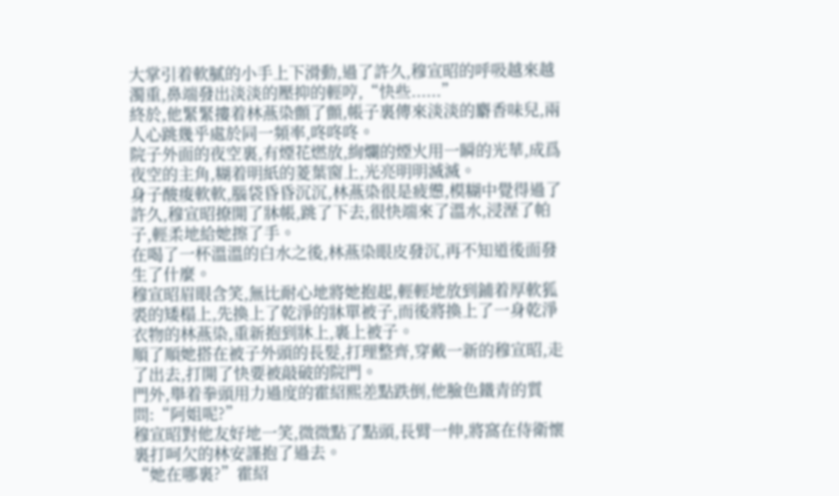大掌引着軟膩的小手上下滑動,過了許久,穆宣昭的呼吸越來越濁重,鼻端發出淡淡的壓抑的輕哼,“快些......”
終於,他緊緊摟着林燕染顫了顫,帳子裏傳來淡淡的麝香味兒,兩人心跳幾乎處於同一頻率,咚咚咚。
院子外面的夜空裏,有煙花燃放,絢爛的煙火用一瞬的光華,成爲夜空的主角,糊着明紙的菱葉窗上,光亮明明滅滅。
身子酸痠軟軟,腦袋昏昏沉沉,林燕染很是疲憊,模糊中覺得過了許久,穆宣昭撩開了牀帳,跳了下去,很快端來了溫水,浸溼了帕子,輕柔地給她擦了手。
在喝了一杯溫溫的白水之後,林燕染眼皮發沉,再不知道後面發生了什麼。
穆宣昭眉眼含笑,無比耐心地將她抱起,輕輕地放到鋪着厚軟狐裘的矮榻上,先換上了乾淨的牀單被子,而後將換上了一身乾淨衣物的林燕染,重新抱到牀上,裹上被子。
順了順她搭在被子外頭的長髮,打理整齊,穿戴一新的穆宣昭,走了出去,打開了快要被敲破的院門。
門外,舉着拳頭用力過度的霍紹熙差點跌倒,他臉色鐵青的質問:“阿姐呢?”
穆宣昭對他友好地一笑,微微點了點頭,長臂一伸,將窩在侍衛懷裏打呵欠的林安謹抱了過去。
“她在哪裏?”霍紹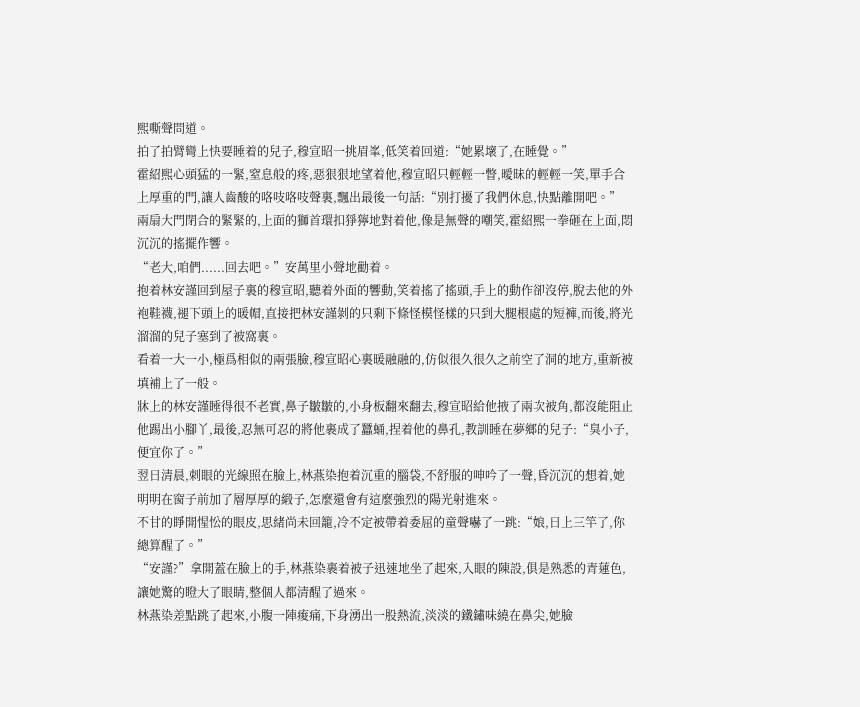熙嘶聲問道。
拍了拍臂彎上快要睡着的兒子,穆宣昭一挑眉峯,低笑着回道:“她累壞了,在睡覺。”
霍紹熙心頭猛的一緊,窒息般的疼,惡狠狠地望着他,穆宣昭只輕輕一瞥,曖昧的輕輕一笑,單手合上厚重的門,讓人齒酸的咯吱咯吱聲裏,飄出最後一句話:“別打擾了我們休息,快點離開吧。”
兩扇大門閉合的緊緊的,上面的獅首環扣猙獰地對着他,像是無聲的嘲笑,霍紹熙一拳砸在上面,悶沉沉的搖擺作響。
“老大,咱們......回去吧。”安萬里小聲地勸着。
抱着林安謹回到屋子裏的穆宣昭,聽着外面的響動,笑着搖了搖頭,手上的動作卻沒停,脫去他的外袍鞋襪,褪下頭上的暖帽,直接把林安謹剝的只剩下條怪模怪樣的只到大腿根處的短褲,而後,將光溜溜的兒子塞到了被窩裏。
看着一大一小,極爲相似的兩張臉,穆宣昭心裏暖融融的,仿似很久很久之前空了洞的地方,重新被填補上了一般。
牀上的林安謹睡得很不老實,鼻子皺皺的,小身板翻來翻去,穆宣昭給他掖了兩次被角,都沒能阻止他踢出小腳丫,最後,忍無可忍的將他裹成了蠶蛹,捏着他的鼻孔,教訓睡在夢鄉的兒子:“臭小子,便宜你了。”
翌日清晨,刺眼的光線照在臉上,林燕染抱着沉重的腦袋,不舒服的呻吟了一聲,昏沉沉的想着,她明明在窗子前加了層厚厚的緞子,怎麼還會有這麼強烈的陽光射進來。
不甘的睜開惺忪的眼皮,思緒尚未回籠,冷不定被帶着委屈的童聲嚇了一跳:“娘,日上三竿了,你總算醒了。”
“安謹?”拿開蓋在臉上的手,林燕染裹着被子迅速地坐了起來,入眼的陳設,俱是熟悉的青蓮色,讓她驚的瞪大了眼睛,整個人都清醒了過來。
林燕染差點跳了起來,小腹一陣痠痛,下身湧出一股熱流,淡淡的鐵鏽味繞在鼻尖,她臉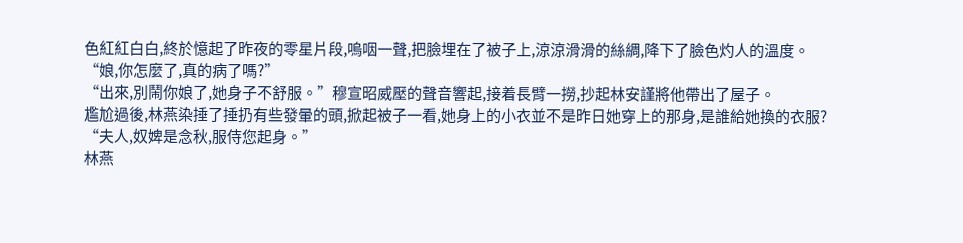色紅紅白白,終於憶起了昨夜的零星片段,嗚咽一聲,把臉埋在了被子上,涼涼滑滑的絲綢,降下了臉色灼人的溫度。
“娘,你怎麼了,真的病了嗎?”
“出來,別鬧你娘了,她身子不舒服。”穆宣昭威壓的聲音響起,接着長臂一撈,抄起林安謹將他帶出了屋子。
尷尬過後,林燕染捶了捶扔有些發暈的頭,掀起被子一看,她身上的小衣並不是昨日她穿上的那身,是誰給她換的衣服?
“夫人,奴婢是念秋,服侍您起身。”
林燕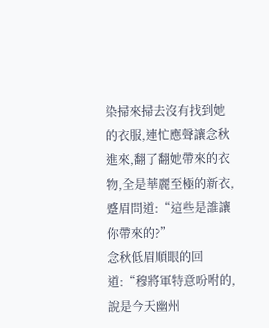染掃來掃去沒有找到她的衣服,連忙應聲讓念秋進來,翻了翻她帶來的衣物,全是華麗至極的新衣,蹙眉問道:“這些是誰讓你帶來的?”
念秋低眉順眼的回道:“穆將軍特意吩咐的,說是今天幽州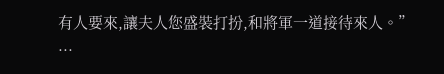有人要來,讓夫人您盛裝打扮,和將軍一道接待來人。”
...